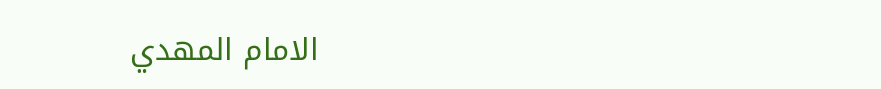الامام المهدي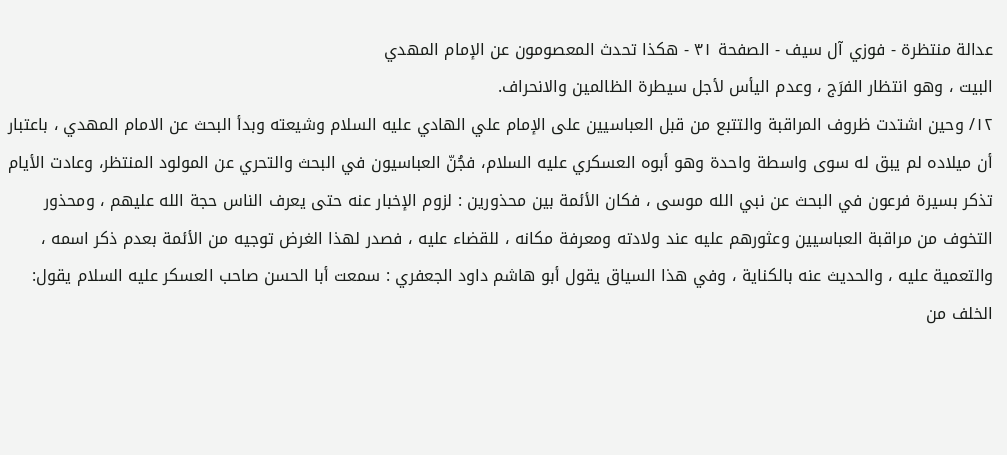عدالة منتظرة - فوزي آل سيف - الصفحة ٣١ - هكذا تحدث المعصومون عن الإمام المهدي
البيت ، وهو انتظار الفرَج ، وعدم اليأس لأجل سيطرة الظالمين والانحراف.
١٢/ وحين اشتدت ظروف المراقبة والتتبع من قبل العباسيين على الإمام علي الهادي عليه السلام وشيعته وبدأ البحث عن الامام المهدي ، باعتبار أن ميلاده لم يبق له سوى واسطة واحدة وهو أبوه العسكري عليه السلام، فجُنّ العباسيون في البحث والتحري عن المولود المنتظر، وعادت الأيام تذكر بسيرة فرعون في البحث عن نبي الله موسى ، فكان الأئمة بين محذورين : لزوم الإخبار عنه حتى يعرف الناس حجة الله عليهم ، ومحذور التخوف من مراقبة العباسيين وعثورهم عليه عند ولادته ومعرفة مكانه ، للقضاء عليه ، فصدر لهذا الغرض توجيه من الأئمة بعدم ذكر اسمه ، والتعمية عليه ، والحديث عنه بالكناية ، وفي هذا السياق يقول أبو هاشم داود الجعفري : سمعت أبا الحسن صاحب العسكر عليه السلام يقول: الخلف من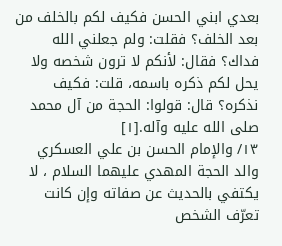بعدي ابني الحسن فكيف لكم بالخلف من بعد الخلف؟ فقلت: ولم جعلني الله فداك؟ فقال: لأنكم لا ترون شخصه ولا يحل لكم ذكره باسمه، قلت: فكيف نذكره؟ قال: قولوا: الحجة من آل محمد صلى الله عليه وآله.[١]
١٣/ والإمام الحسن بن علي العسكري والد الحجة المهدي عليهما السلام ، لا يكتفي بالحديث عن صفاته وإن كانت تعرّف الشخص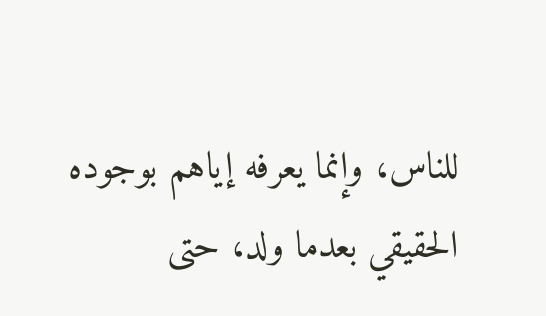للناس، وإنما يعرفه إياهم بوجوده الحقيقي بعدما ولد، حتى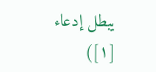يبطل إدعاء
[١])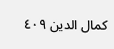كمال الدين ٤٠٩